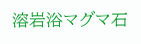溶岩浴マグマ石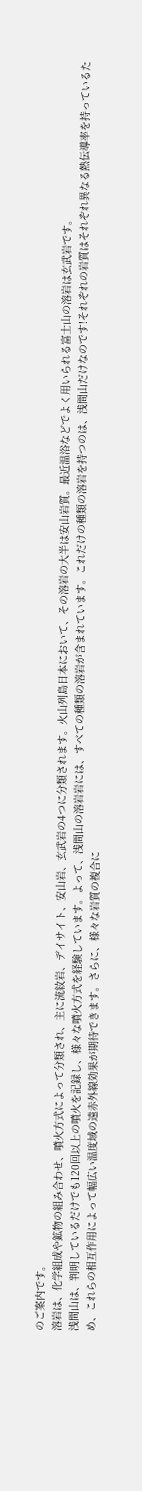のご案内です。
溶岩は、化学組成や鉱物の組み合わせ、噴火方式によって分類され、主に流紋岩、デイサイト、安山岩、玄武岩の4つに分類されます。火山列島日本において、その溶岩の大半は安山岩質。最近温浴などでよく用いられる富士山の溶岩は玄武岩です。
浅間山は、判明しているだけでも120回以上の噴火を記録し、様々な噴火方式を経験しています。よって、浅間山の溶岩岩には、すべての種類の溶岩が含まれています。これだけの種類の溶岩を持つのは、浅間山だけなのです!それぞれの岩質はそれぞれ異なる熱伝導率を持っているため、これらの相互作用によって幅広い温度域の遠赤外線効果が期待できます。さらに、様々な岩質の複合に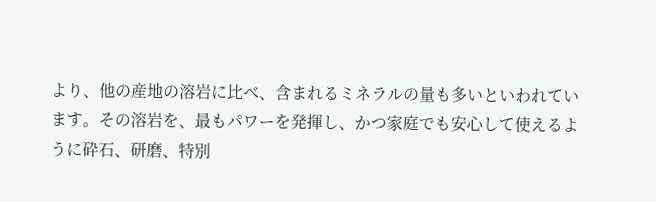より、他の産地の溶岩に比べ、含まれるミネラルの量も多いといわれています。その溶岩を、最もパワーを発揮し、かつ家庭でも安心して使えるように砕石、研磨、特別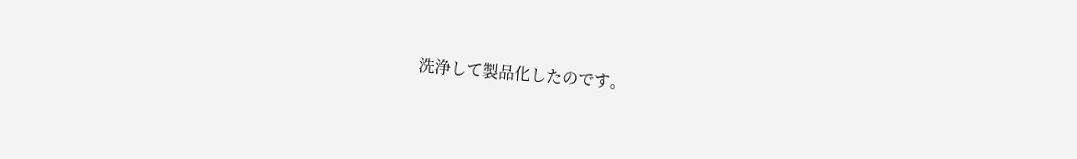洗浄して製品化したのです。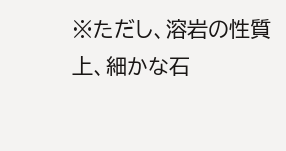※ただし、溶岩の性質上、細かな石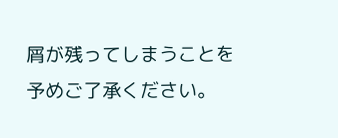屑が残ってしまうことを予めご了承ください。